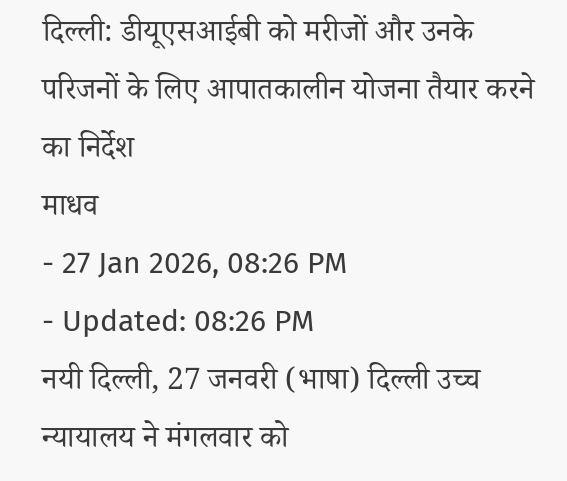दिल्ली: डीयूएसआईबी को मरीजों और उनके परिजनों के लिए आपातकालीन योजना तैयार करने का निर्देश
माधव
- 27 Jan 2026, 08:26 PM
- Updated: 08:26 PM
नयी दिल्ली, 27 जनवरी (भाषा) दिल्ली उच्च न्यायालय ने मंगलवार को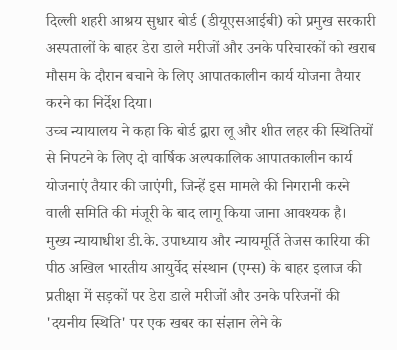दिल्ली शहरी आश्रय सुधार बोर्ड (डीयूएसआईबी) को प्रमुख सरकारी अस्पतालों के बाहर डेरा डाले मरीजों और उनके परिचारकों को खराब मौसम के दौरान बचाने के लिए आपातकालीन कार्य योजना तैयार करने का निर्देश दिया।
उच्च न्यायालय ने कहा कि बोर्ड द्वारा लू और शीत लहर की स्थितियों से निपटने के लिए दो वार्षिक अल्पकालिक आपातकालीन कार्य योजनाएं तैयार की जाएंगी, जिन्हें इस मामले की निगरानी करने वाली समिति की मंजूरी के बाद लागू किया जाना आवश्यक है।
मुख्य न्यायाधीश डी.के. उपाध्याय और न्यायमूर्ति तेजस कारिया की पीठ अखिल भारतीय आयुर्वेद संस्थान (एम्स) के बाहर इलाज की प्रतीक्षा में सड़कों पर डेरा डाले मरीजों और उनके परिजनों की 'दयनीय स्थिति' पर एक खबर का संज्ञान लेने के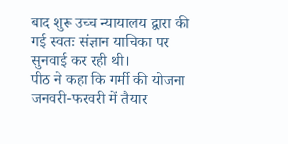बाद शुरू उच्च न्यायालय द्वारा की गई स्वतः संज्ञान याचिका पर सुनवाई कर रही थी।
पीठ ने कहा कि गर्मी की योजना जनवरी-फरवरी में तैयार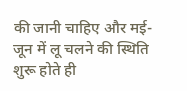की जानी चाहिए और मई-जून में लू चलने की स्थिति शुरू होते ही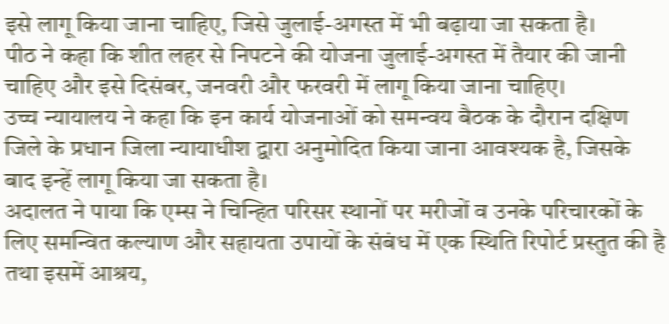इसे लागू किया जाना चाहिए, जिसे जुलाई-अगस्त में भी बढ़ाया जा सकता है।
पीठ ने कहा कि शीत लहर से निपटने की योजना जुलाई-अगस्त में तैयार की जानी चाहिए और इसे दिसंबर, जनवरी और फरवरी में लागू किया जाना चाहिए।
उच्च न्यायालय ने कहा कि इन कार्य योजनाओं को समन्वय बैठक के दौरान दक्षिण जिले के प्रधान जिला न्यायाधीश द्वारा अनुमोदित किया जाना आवश्यक है, जिसके बाद इन्हें लागू किया जा सकता है।
अदालत ने पाया कि एम्स ने चिन्हित परिसर स्थानों पर मरीजों व उनके परिचारकों के लिए समन्वित कल्याण और सहायता उपायों के संबंध में एक स्थिति रिपोर्ट प्रस्तुत की है तथा इसमें आश्रय,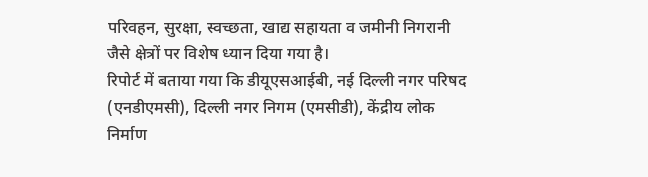परिवहन, सुरक्षा, स्वच्छता, खाद्य सहायता व जमीनी निगरानी जैसे क्षेत्रों पर विशेष ध्यान दिया गया है।
रिपोर्ट में बताया गया कि डीयूएसआईबी, नई दिल्ली नगर परिषद (एनडीएमसी), दिल्ली नगर निगम (एमसीडी), केंद्रीय लोक निर्माण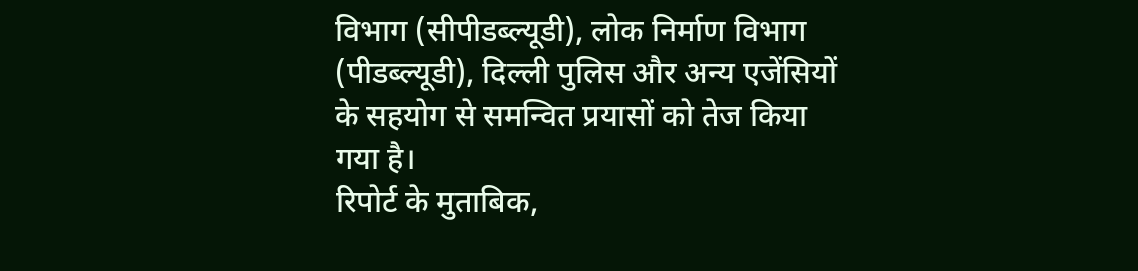विभाग (सीपीडब्ल्यूडी), लोक निर्माण विभाग (पीडब्ल्यूडी), दिल्ली पुलिस और अन्य एजेंसियों के सहयोग से समन्वित प्रयासों को तेज किया गया है।
रिपोर्ट के मुताबिक,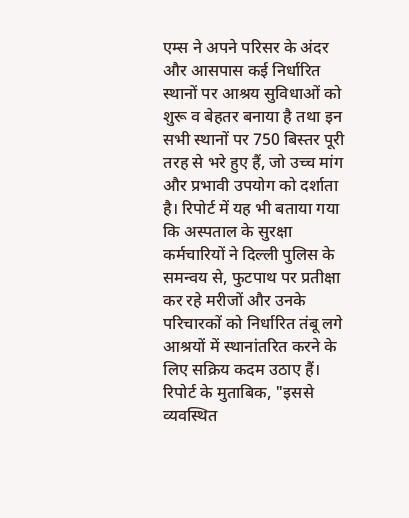एम्स ने अपने परिसर के अंदर और आसपास कई निर्धारित स्थानों पर आश्रय सुविधाओं को शुरू व बेहतर बनाया है तथा इन सभी स्थानों पर 750 बिस्तर पूरी तरह से भरे हुए हैं, जो उच्च मांग और प्रभावी उपयोग को दर्शाता है। रिपोर्ट में यह भी बताया गया कि अस्पताल के सुरक्षा कर्मचारियों ने दिल्ली पुलिस के समन्वय से, फुटपाथ पर प्रतीक्षा कर रहे मरीजों और उनके परिचारकों को निर्धारित तंबू लगे आश्रयों में स्थानांतरित करने के लिए सक्रिय कदम उठाए हैं।
रिपोर्ट के मुताबिक, "इससे व्यवस्थित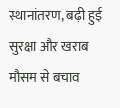स्थानांतरण, बढ़ी हुई सुरक्षा और खराब मौसम से बचाव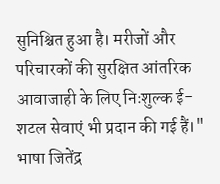सुनिश्चित हुआ है। मरीजों और परिचारकों की सुरक्षित आंतरिक आवाजाही के लिए निःशुल्क ई-शटल सेवाएं भी प्रदान की गई हैं।"
भाषा जितेंद्र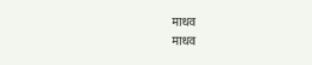माधव
माधव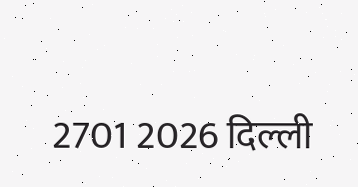2701 2026 दिल्ली